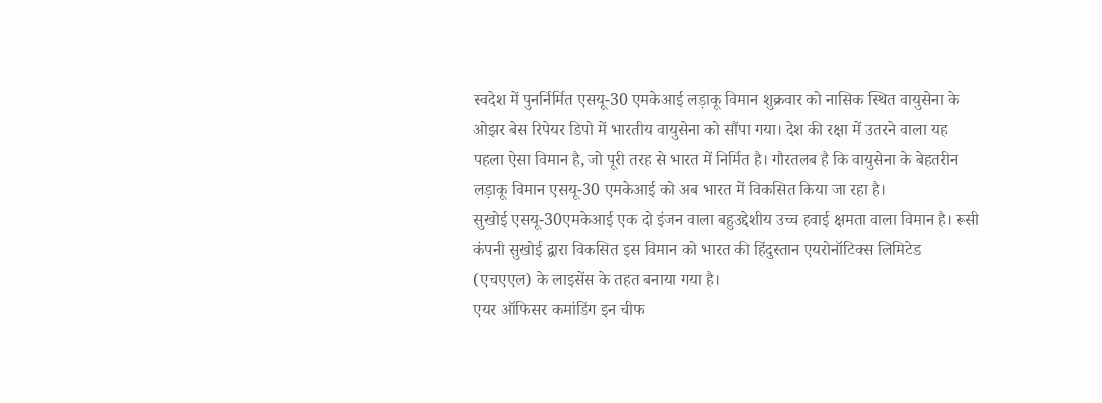स्वदेश में पुनर्निर्मित एसयू-30 एमकेआई लड़ाकू विमान शुक्रवार को नासिक स्थित वायुसेना के ओझर बेस रिपेयर डिपो में भारतीय वायुसेना को सौंपा गया। देश की रक्षा में उतरने वाला यह पहला ऐसा विमान है, जो पूरी तरह से भारत में निर्मित है। गौरतलब है कि वायुसेना के बेहतरीन लड़ाकू विमान एसयू-30 एमकेआई को अब भारत में विकसित किया जा रहा है।
सुखोई एसयू-30एमकेआई एक दो इंजन वाला बहुउद्देशीय उच्च हवाई क्षमता वाला विमान है। रूसी कंपनी सुखोई द्वारा विकसित इस विमान को भारत की हिंदुस्तान एयरोनॉटिक्स लिमिटेड (एचएएल) के लाइसेंस के तहत बनाया गया है।
एयर ऑफिसर कमांडिंग इन चीफ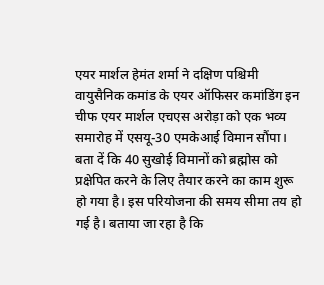एयर मार्शल हेमंत शर्मा ने दक्षिण पश्चिमी वायुसैनिक कमांड के एयर ऑफिसर कमांडिंग इन चीफ एयर मार्शल एचएस अरोड़ा को एक भव्य समारोह में एसयू-30 एमकेआई विमान सौंपा। बता दें कि 40 सुखोई विमानों को ब्रह्मोस को प्रक्षेपित करने के लिए तैयार करने का काम शुरू हो गया है। इस परियोजना की समय सीमा तय हो गई है। बताया जा रहा है कि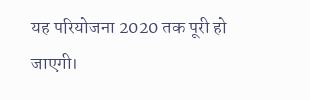यह परियोजना 2020 तक पूरी हो जाएगी।